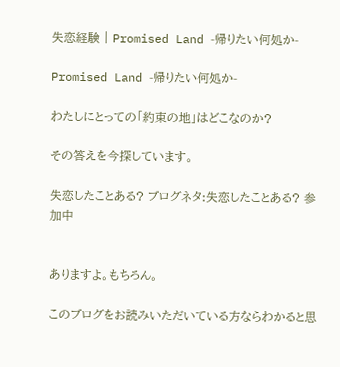失恋経験 | Promised Land -帰りたい何処か-

Promised Land -帰りたい何処か-

わたしにとっての「約束の地」はどこなのか?

その答えを今探しています。

失恋したことある? ブログネタ:失恋したことある? 参加中


ありますよ。もちろん。

このブログをお読みいただいている方ならわかると思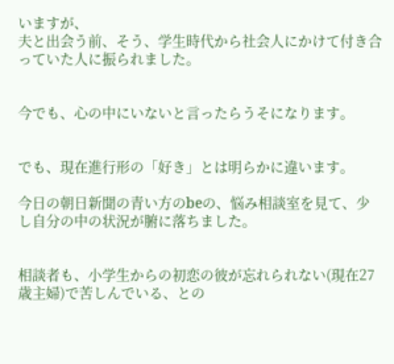いますが、
夫と出会う前、そう、学生時代から社会人にかけて付き合っていた人に振られました。


今でも、心の中にいないと言ったらうそになります。


でも、現在進行形の「好き」とは明らかに違います。

今日の朝日新聞の青い方のbeの、悩み相談室を見て、少し自分の中の状況が腑に落ちました。


相談者も、小学生からの初恋の彼が忘れられない(現在27歳主婦)で苦しんでいる、との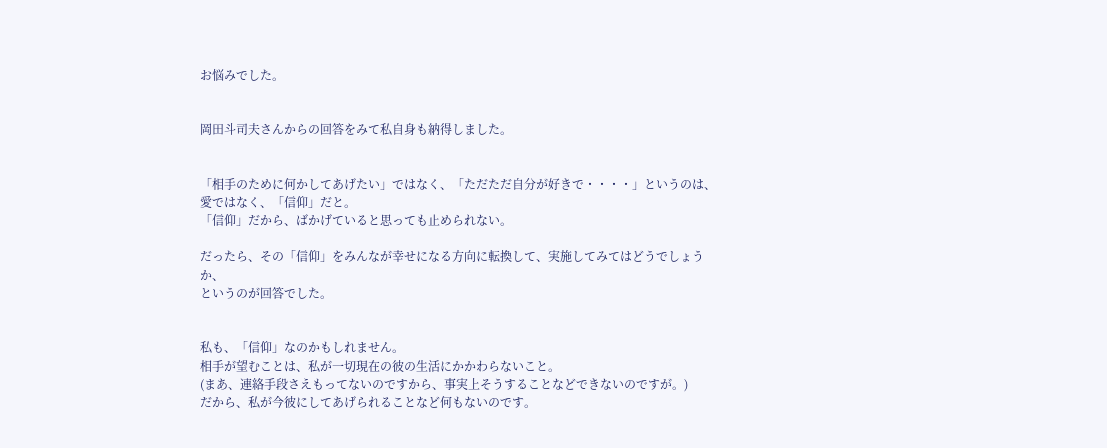お悩みでした。


岡田斗司夫さんからの回答をみて私自身も納得しました。


「相手のために何かしてあげたい」ではなく、「ただただ自分が好きで・・・・」というのは、
愛ではなく、「信仰」だと。
「信仰」だから、ばかげていると思っても止められない。

だったら、その「信仰」をみんなが幸せになる方向に転換して、実施してみてはどうでしょうか、
というのが回答でした。


私も、「信仰」なのかもしれません。
相手が望むことは、私が一切現在の彼の生活にかかわらないこと。
(まあ、連絡手段さえもってないのですから、事実上そうすることなどできないのですが。)
だから、私が今彼にしてあげられることなど何もないのです。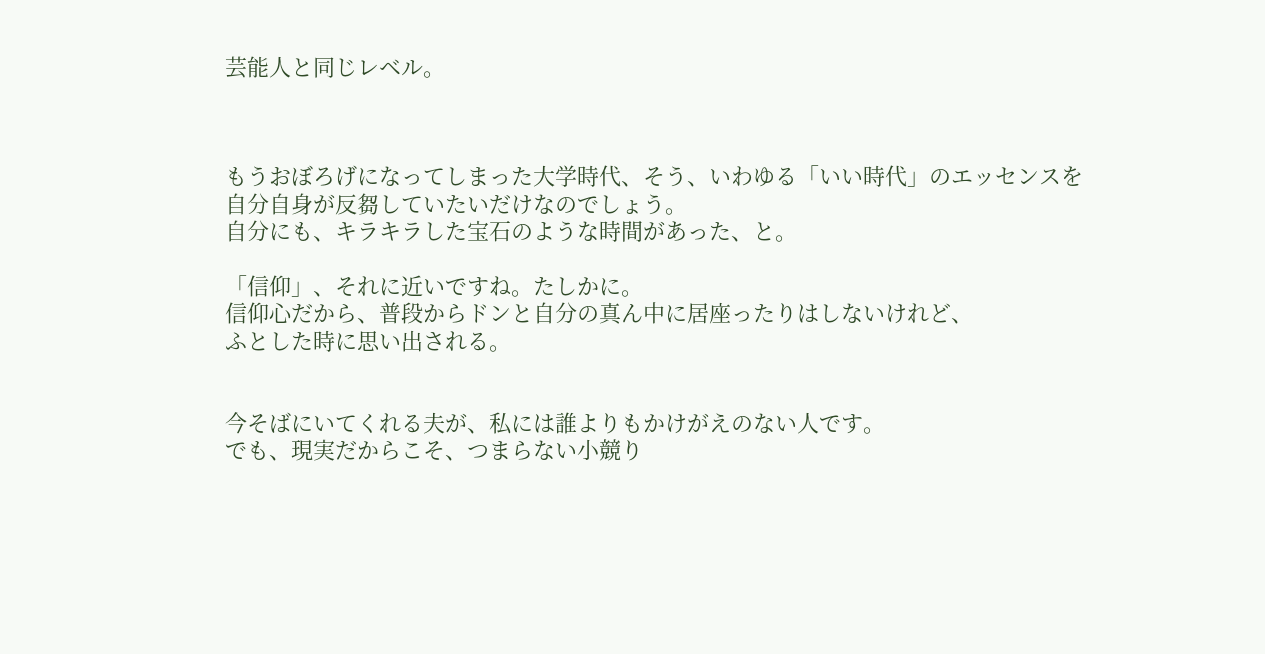芸能人と同じレベル。



もうおぼろげになってしまった大学時代、そう、いわゆる「いい時代」のエッセンスを
自分自身が反芻していたいだけなのでしょう。
自分にも、キラキラした宝石のような時間があった、と。

「信仰」、それに近いですね。たしかに。
信仰心だから、普段からドンと自分の真ん中に居座ったりはしないけれど、
ふとした時に思い出される。


今そばにいてくれる夫が、私には誰よりもかけがえのない人です。
でも、現実だからこそ、つまらない小競り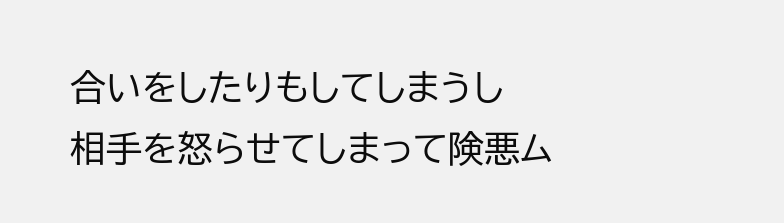合いをしたりもしてしまうし
相手を怒らせてしまって険悪ム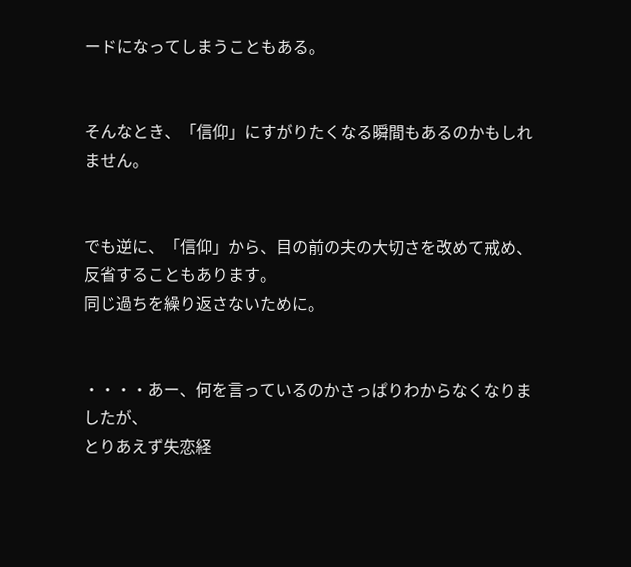ードになってしまうこともある。


そんなとき、「信仰」にすがりたくなる瞬間もあるのかもしれません。


でも逆に、「信仰」から、目の前の夫の大切さを改めて戒め、反省することもあります。
同じ過ちを繰り返さないために。


・・・・あー、何を言っているのかさっぱりわからなくなりましたが、
とりあえず失恋経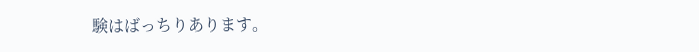験はばっちりあります。